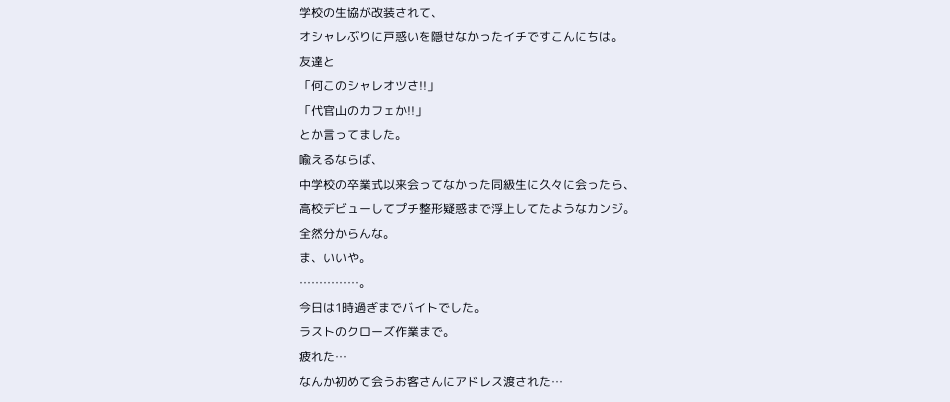学校の生協が改装されて、
オシャレぶりに戸惑いを隠せなかったイチですこんにちは。
友達と
「何このシャレオツさ!!」
「代官山のカフェか!!」
とか言ってました。
喩えるならば、
中学校の卒業式以来会ってなかった同級生に久々に会ったら、
高校デビューしてプチ整形疑惑まで浮上してたようなカンジ。
全然分からんな。
ま、いいや。
……………。
今日は1時過ぎまでバイトでした。
ラストのクローズ作業まで。
疲れた…
なんか初めて会うお客さんにアドレス渡された…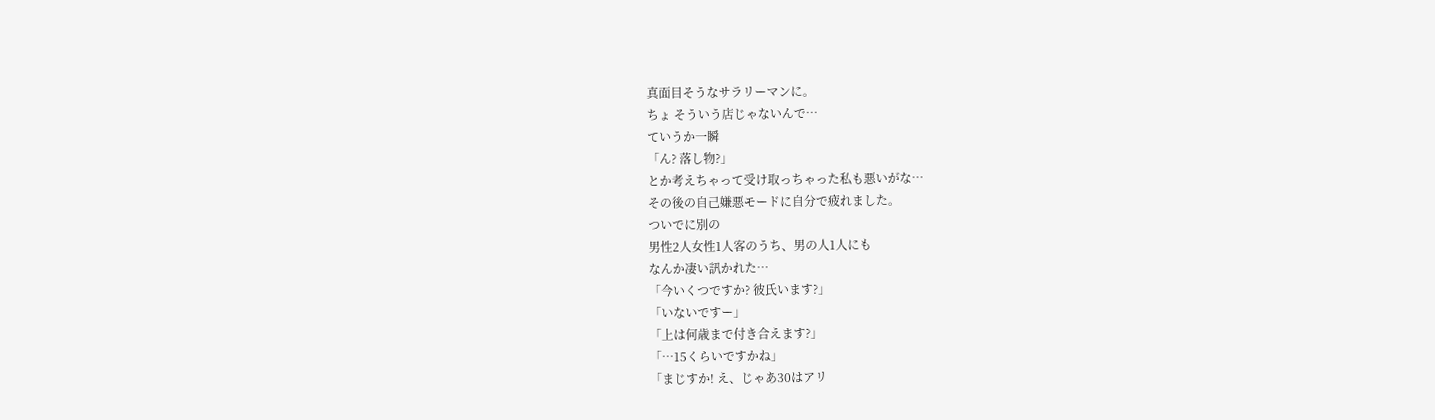真面目そうなサラリーマンに。
ちょ そういう店じゃないんで…
ていうか一瞬
「ん? 落し物?」
とか考えちゃって受け取っちゃった私も悪いがな…
その後の自己嫌悪モードに自分で疲れました。
ついでに別の
男性2人女性1人客のうち、男の人1人にも
なんか凄い訊かれた…
「今いくつですか? 彼氏います?」
「いないですー」
「上は何歳まで付き合えます?」
「…15くらいですかね」
「まじすか! え、じゃあ30はアリ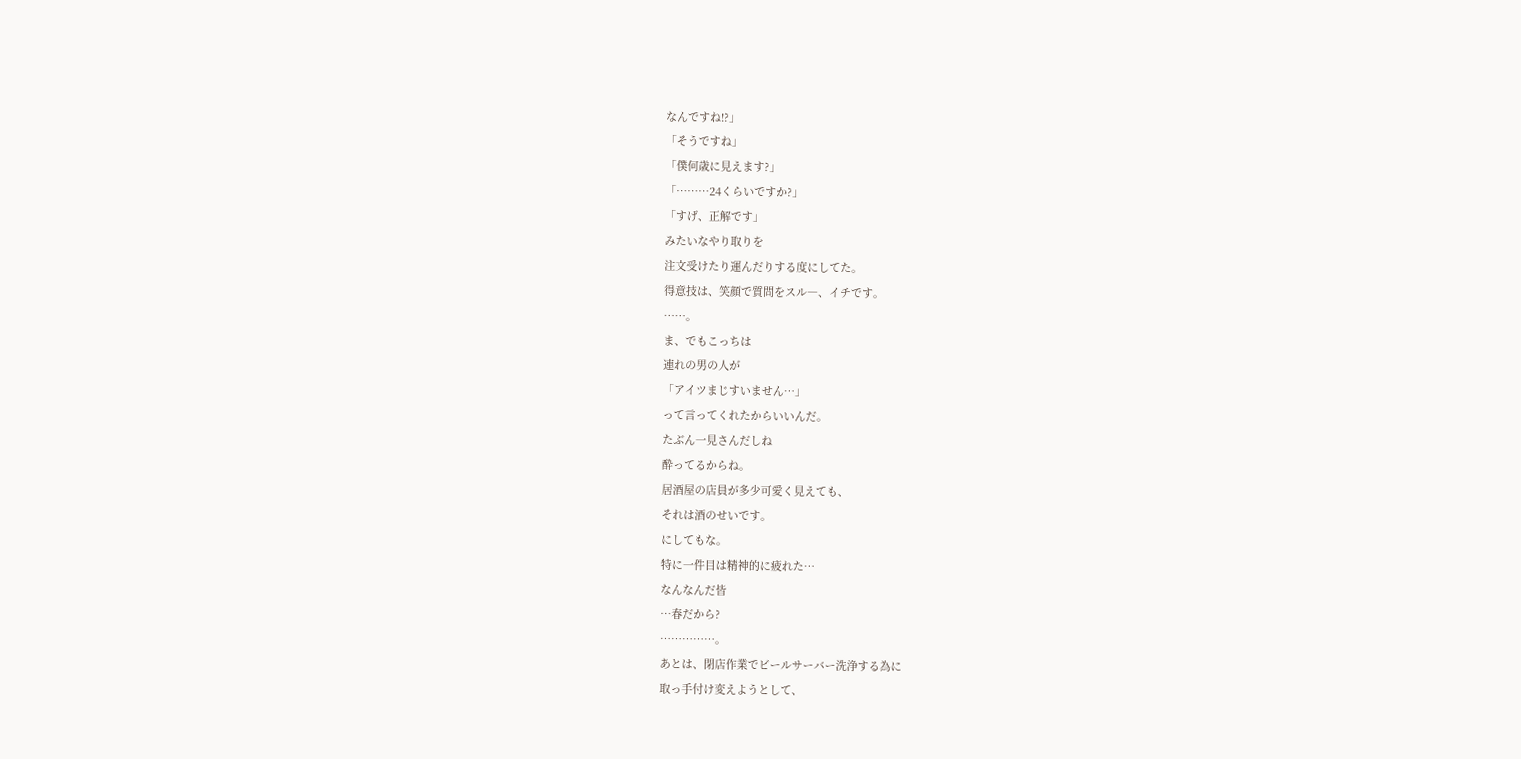なんですね!?」
「そうですね」
「僕何歳に見えます?」
「………24くらいですか?」
「すげ、正解です」
みたいなやり取りを
注文受けたり運んだりする度にしてた。
得意技は、笑顔で質問をスル―、イチです。
……。
ま、でもこっちは
連れの男の人が
「アイツまじすいません…」
って言ってくれたからいいんだ。
たぶん一見さんだしね
酔ってるからね。
居酒屋の店員が多少可愛く見えても、
それは酒のせいです。
にしてもな。
特に一件目は精神的に疲れた…
なんなんだ皆
…春だから?
……………。
あとは、閉店作業でビールサーバー洗浄する為に
取っ手付け変えようとして、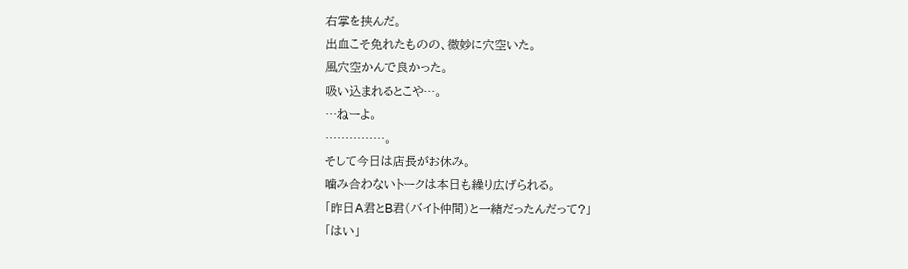右掌を挟んだ。
出血こそ免れたものの、微妙に穴空いた。
風穴空かんで良かった。
吸い込まれるとこや…。
…ねーよ。
……………。
そして今日は店長がお休み。
噛み合わないトークは本日も繰り広げられる。
「昨日A君とB君(バイト仲間)と一緒だったんだって?」
「はい」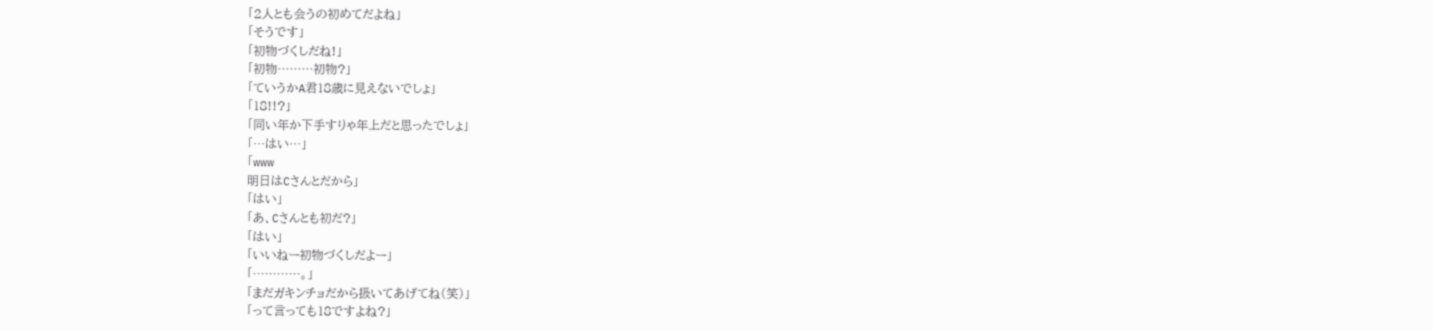「2人とも会うの初めてだよね」
「そうです」
「初物づくしだね!」
「初物………初物?」
「ていうかA君18歳に見えないでしょ」
「18!!?」
「同い年か下手すりゃ年上だと思ったでしょ」
「…はい…」
「www
明日はCさんとだから」
「はい」
「あ、Cさんとも初だ?」
「はい」
「いいねー初物づくしだよー」
「…………。」
「まだガキンチョだから扱いてあげてね(笑)」
「って言っても18ですよね?」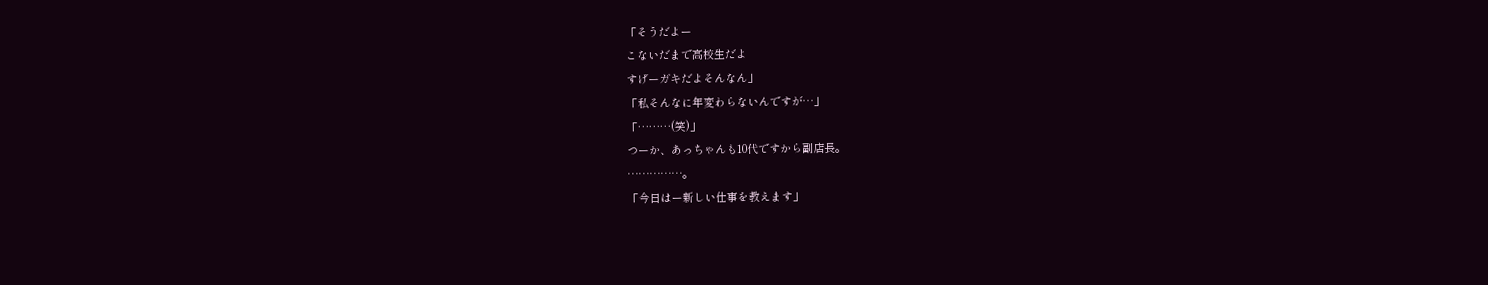「そうだよー
こないだまで高校生だよ
すげーガキだよそんなん」
「私そんなに年変わらないんですが…」
「………(笑)」
つーか、あっちゃんも10代ですから副店長。
……………。
「今日はー新しい仕事を教えます」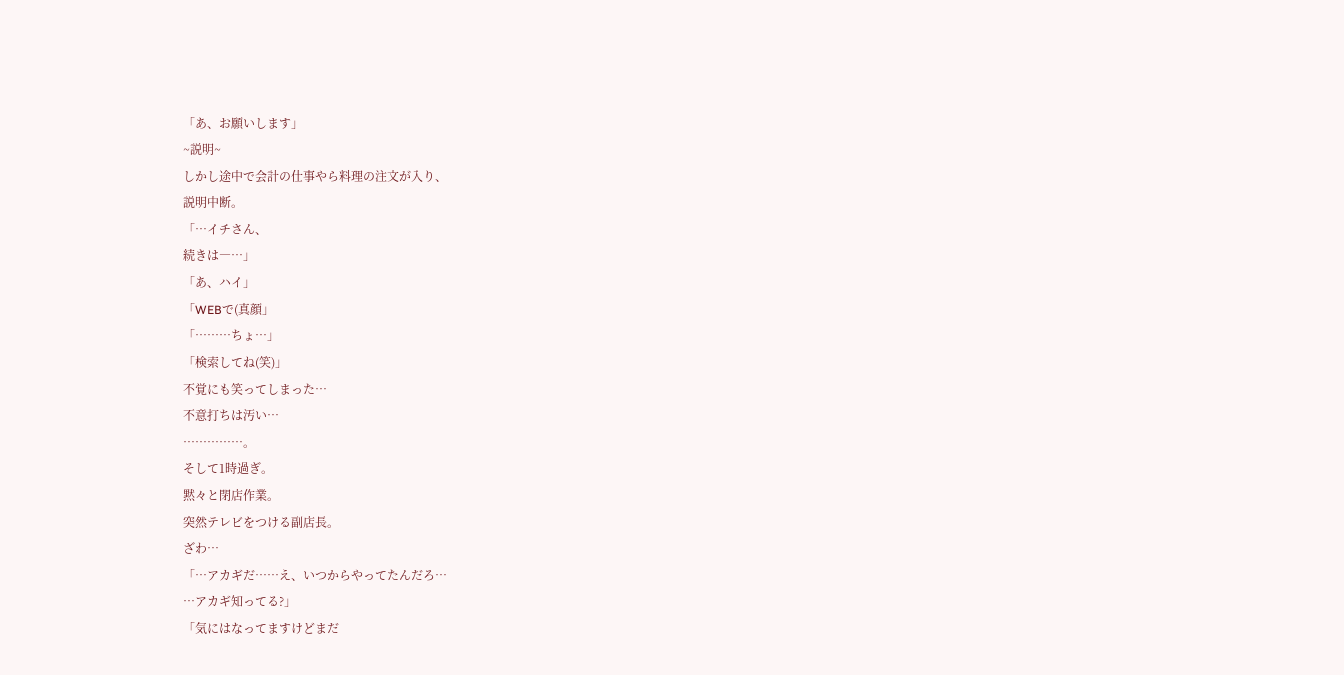「あ、お願いします」
~説明~
しかし途中で会計の仕事やら料理の注文が入り、
説明中断。
「…イチさん、
続きは―…」
「あ、ハイ」
「WEBで(真顔」
「………ちょ…」
「検索してね(笑)」
不覚にも笑ってしまった…
不意打ちは汚い…
……………。
そして1時過ぎ。
黙々と閉店作業。
突然テレビをつける副店長。
ざわ…
「…アカギだ……え、いつからやってたんだろ…
…アカギ知ってる?」
「気にはなってますけどまだ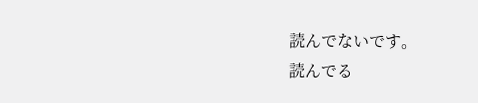読んでないです。
読んでる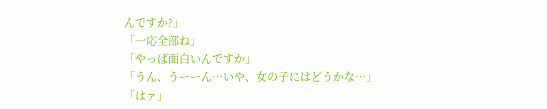んですか?」
「一応全部ね」
「やっぱ面白いんですか」
「うん、うーーん…いや、女の子にはどうかな…」
「はァ」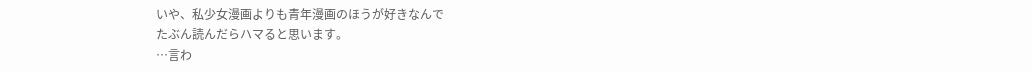いや、私少女漫画よりも青年漫画のほうが好きなんで
たぶん読んだらハマると思います。
…言わ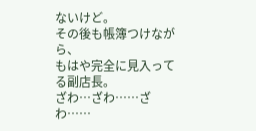ないけど。
その後も帳簿つけながら、
もはや完全に見入ってる副店長。
ざわ…ざわ……ざわ……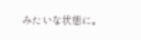みたいな状態に。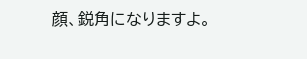顔、鋭角になりますよ。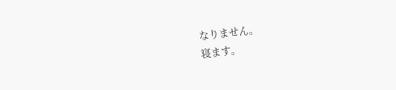なりません。
寝ます。